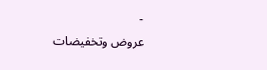-
عروض وتخفيضات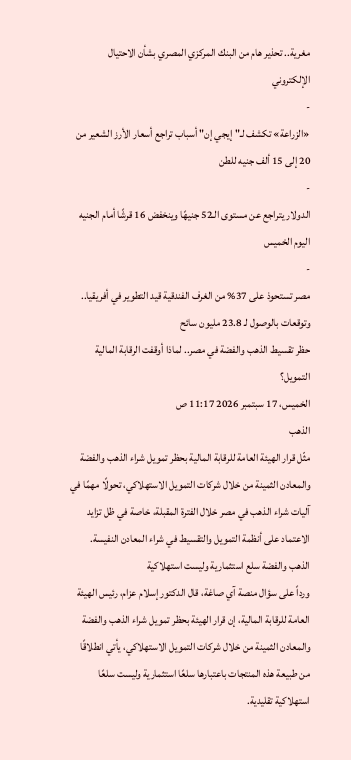مغرية.. تحذير هام من البنك المركزي المصري بشأن الاحتيال الإلكتروني
-
«الزراعة» تكشف لـ"إيجي إن" أسباب تراجع أسعار الأرز الشعير من 20 إلى 15 ألف جنيه للطن
-
الدولار يتراجع عن مستوى الـ52 جنيهًا وينخفض 16 قرشًا أمام الجنيه اليوم الخميس
-
مصر تستحوذ على 37% من الغرف الفندقية قيد التطوير في أفريقيا.. وتوقعات بالوصول لـ 23.8 مليون سائح
حظر تقسيط الذهب والفضة في مصر.. لماذا أوقفت الرقابة المالية التمويل؟
الخميس، 17 سبتمبر 2026 11:17 ص
الذهب
مثّل قرار الهيئة العامة للرقابة المالية بحظر تمويل شراء الذهب والفضة والمعادن الثمينة من خلال شركات التمويل الاستهلاكي، تحولًا مهمًا في آليات شراء الذهب في مصر خلال الفترة المقبلة، خاصة في ظل تزايد الاعتماد على أنظمة التمويل والتقسيط في شراء المعادن النفيسة.
الذهب والفضة سلع استثمارية وليست استهلاكية
ورداً على سؤال منصة آي صاغة، قال الدكتور إسلام عزام، رئيس الهيئة العامة للرقابة المالية، إن قرار الهيئة بحظر تمويل شراء الذهب والفضة والمعادن الثمينة من خلال شركات التمويل الاستهلاكي، يأتي انطلاقًا من طبيعة هذه المنتجات باعتبارها سلعًا استثمارية وليست سلعًا استهلاكية تقليدية.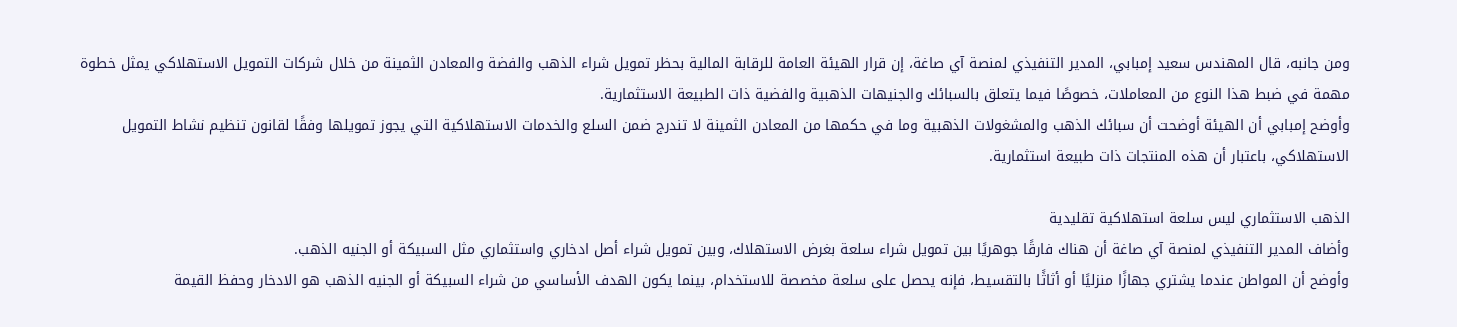ومن جانبه، قال المهندس سعيد إمبابي، المدير التنفيذي لمنصة آي صاغة، إن قرار الهيئة العامة للرقابة المالية بحظر تمويل شراء الذهب والفضة والمعادن الثمينة من خلال شركات التمويل الاستهلاكي يمثل خطوة مهمة في ضبط هذا النوع من المعاملات، خصوصًا فيما يتعلق بالسبائك والجنيهات الذهبية والفضية ذات الطبيعة الاستثمارية.
وأوضح إمبابي أن الهيئة أوضحت أن سبائك الذهب والمشغولات الذهبية وما في حكمها من المعادن الثمينة لا تندرج ضمن السلع والخدمات الاستهلاكية التي يجوز تمويلها وفقًا لقانون تنظيم نشاط التمويل الاستهلاكي، باعتبار أن هذه المنتجات ذات طبيعة استثمارية.

الذهب الاستثماري ليس سلعة استهلاكية تقليدية
وأضاف المدير التنفيذي لمنصة آي صاغة أن هناك فارقًا جوهريًا بين تمويل شراء سلعة بغرض الاستهلاك، وبين تمويل شراء أصل ادخاري واستثماري مثل السبيكة أو الجنيه الذهب.
وأوضح أن المواطن عندما يشتري جهازًا منزليًا أو أثاثًا بالتقسيط، فإنه يحصل على سلعة مخصصة للاستخدام، بينما يكون الهدف الأساسي من شراء السبيكة أو الجنيه الذهب هو الادخار وحفظ القيمة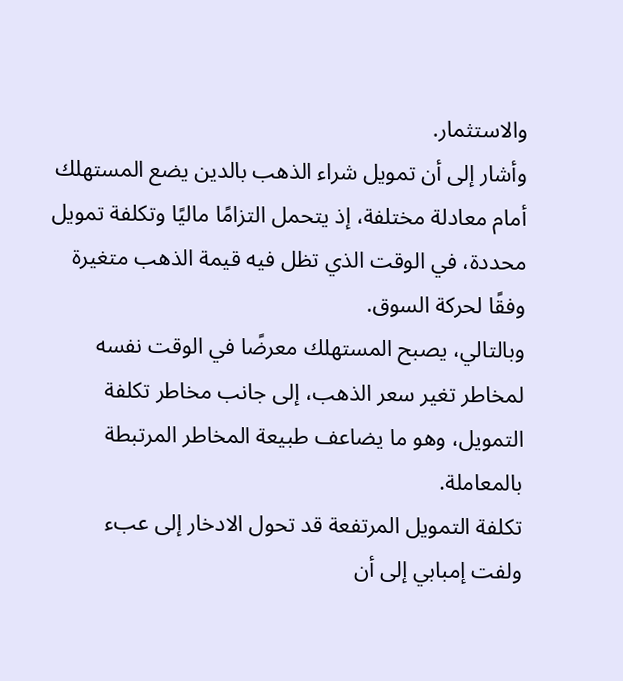والاستثمار.
وأشار إلى أن تمويل شراء الذهب بالدين يضع المستهلك أمام معادلة مختلفة، إذ يتحمل التزامًا ماليًا وتكلفة تمويل محددة، في الوقت الذي تظل فيه قيمة الذهب متغيرة وفقًا لحركة السوق.
وبالتالي، يصبح المستهلك معرضًا في الوقت نفسه لمخاطر تغير سعر الذهب، إلى جانب مخاطر تكلفة التمويل، وهو ما يضاعف طبيعة المخاطر المرتبطة بالمعاملة.
تكلفة التمويل المرتفعة قد تحول الادخار إلى عبء
ولفت إمبابي إلى أن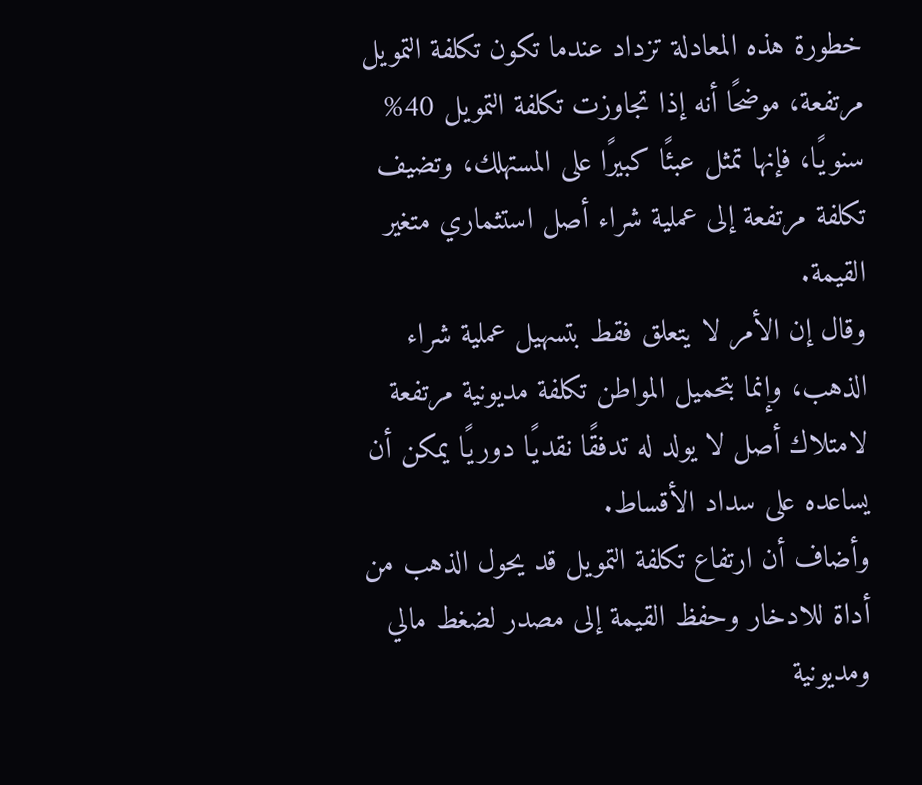خطورة هذه المعادلة تزداد عندما تكون تكلفة التمويل مرتفعة، موضحًا أنه إذا تجاوزت تكلفة التمويل 40% سنويًا، فإنها تمثل عبئًا كبيرًا على المستهلك، وتضيف تكلفة مرتفعة إلى عملية شراء أصل استثماري متغير القيمة.
وقال إن الأمر لا يتعلق فقط بتسهيل عملية شراء الذهب، وإنما بتحميل المواطن تكلفة مديونية مرتفعة لامتلاك أصل لا يولد له تدفقًا نقديًا دوريًا يمكن أن يساعده على سداد الأقساط.
وأضاف أن ارتفاع تكلفة التمويل قد يحول الذهب من أداة للادخار وحفظ القيمة إلى مصدر لضغط مالي ومديونية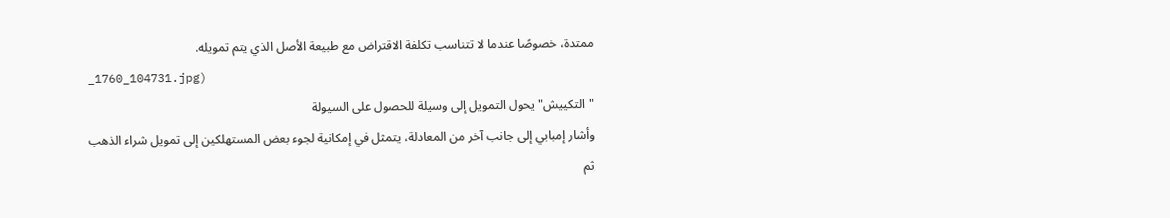ممتدة، خصوصًا عندما لا تتناسب تكلفة الاقتراض مع طبيعة الأصل الذي يتم تمويله.
_1760_104731.jpg)
"التكييش" يحول التمويل إلى وسيلة للحصول على السيولة
وأشار إمبابي إلى جانب آخر من المعادلة، يتمثل في إمكانية لجوء بعض المستهلكين إلى تمويل شراء الذهب ثم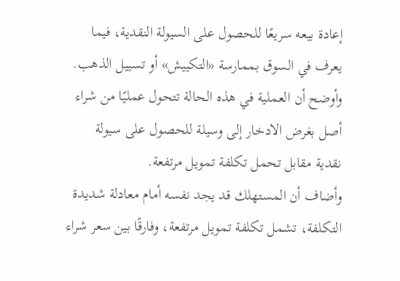إعادة بيعه سريعًا للحصول على السيولة النقدية، فيما يعرف في السوق بممارسة «التكييش» أو تسييل الذهب.
وأوضح أن العملية في هذه الحالة تتحول عمليًا من شراء أصل بغرض الادخار إلى وسيلة للحصول على سيولة نقدية مقابل تحمل تكلفة تمويل مرتفعة.
وأضاف أن المستهلك قد يجد نفسه أمام معادلة شديدة التكلفة، تشمل تكلفة تمويل مرتفعة، وفارقًا بين سعر شراء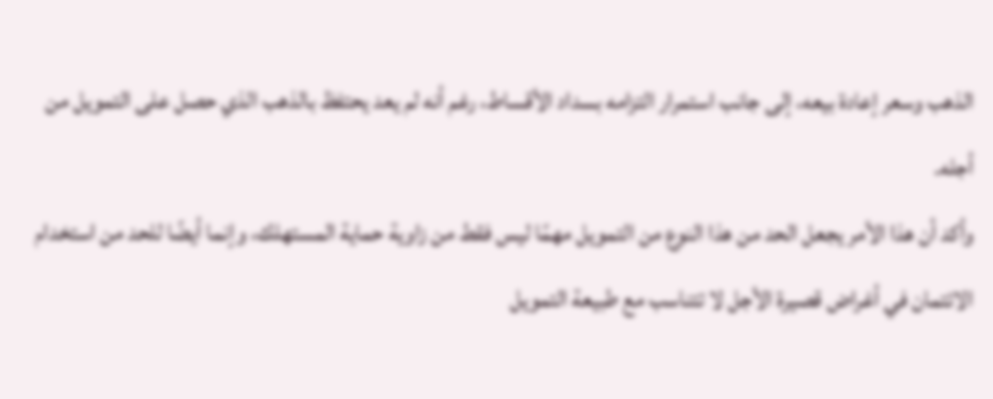الذهب وسعر إعادة بيعه، إلى جانب استمرار التزامه بسداد الأقساط، رغم أنه لم يعد يحتفظ بالذهب الذي حصل على التمويل من أجله.
وأكد أن هذا الأمر يجعل الحد من هذا النوع من التمويل مهمًا ليس فقط من زاوية حماية المستهلك، وإنما أيضًا للحد من استخدام الائتمان في أغراض قصيرة الأجل لا تتناسب مع طبيعة التمويل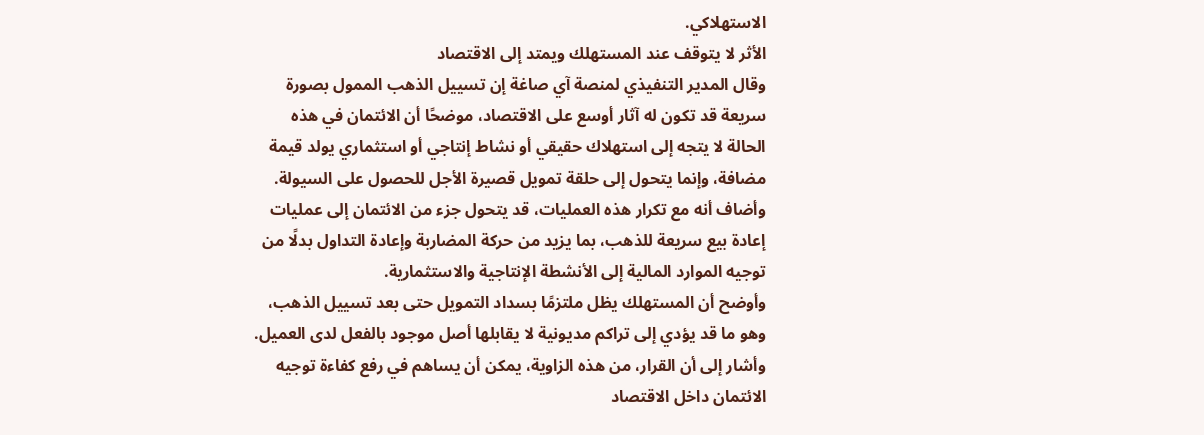الاستهلاكي.
الأثر لا يتوقف عند المستهلك ويمتد إلى الاقتصاد
وقال المدير التنفيذي لمنصة آي صاغة إن تسييل الذهب الممول بصورة سريعة قد تكون له آثار أوسع على الاقتصاد، موضحًا أن الائتمان في هذه الحالة لا يتجه إلى استهلاك حقيقي أو نشاط إنتاجي أو استثماري يولد قيمة مضافة، وإنما يتحول إلى حلقة تمويل قصيرة الأجل للحصول على السيولة.
وأضاف أنه مع تكرار هذه العمليات، قد يتحول جزء من الائتمان إلى عمليات إعادة بيع سريعة للذهب، بما يزيد من حركة المضاربة وإعادة التداول بدلًا من توجيه الموارد المالية إلى الأنشطة الإنتاجية والاستثمارية.
وأوضح أن المستهلك يظل ملتزمًا بسداد التمويل حتى بعد تسييل الذهب، وهو ما قد يؤدي إلى تراكم مديونية لا يقابلها أصل موجود بالفعل لدى العميل.
وأشار إلى أن القرار، من هذه الزاوية، يمكن أن يساهم في رفع كفاءة توجيه الائتمان داخل الاقتصاد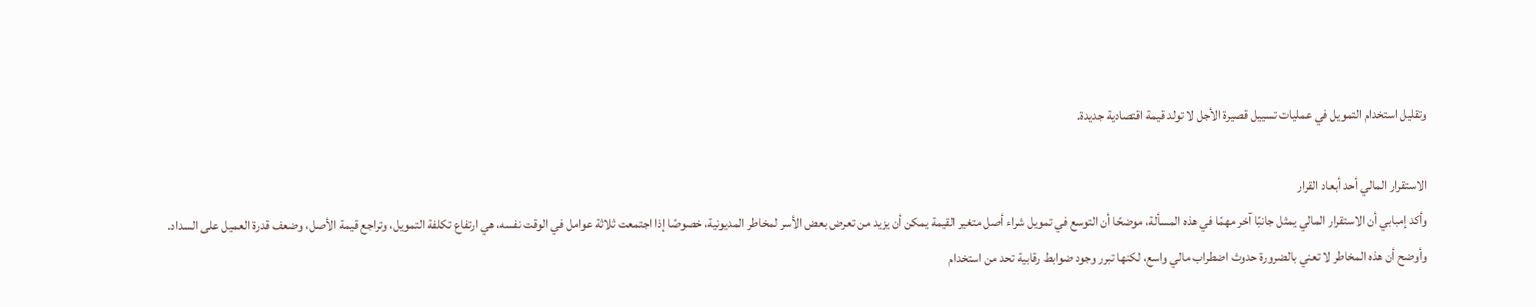وتقليل استخدام التمويل في عمليات تسييل قصيرة الأجل لا تولد قيمة اقتصادية جديدة.

الاستقرار المالي أحد أبعاد القرار
وأكد إمبابي أن الاستقرار المالي يمثل جانبًا آخر مهمًا في هذه المسألة، موضحًا أن التوسع في تمويل شراء أصل متغير القيمة يمكن أن يزيد من تعرض بعض الأسر لمخاطر المديونية، خصوصًا إذا اجتمعت ثلاثة عوامل في الوقت نفسه، هي ارتفاع تكلفة التمويل، وتراجع قيمة الأصل، وضعف قدرة العميل على السداد.
وأوضح أن هذه المخاطر لا تعني بالضرورة حدوث اضطراب مالي واسع، لكنها تبرر وجود ضوابط رقابية تحد من استخدام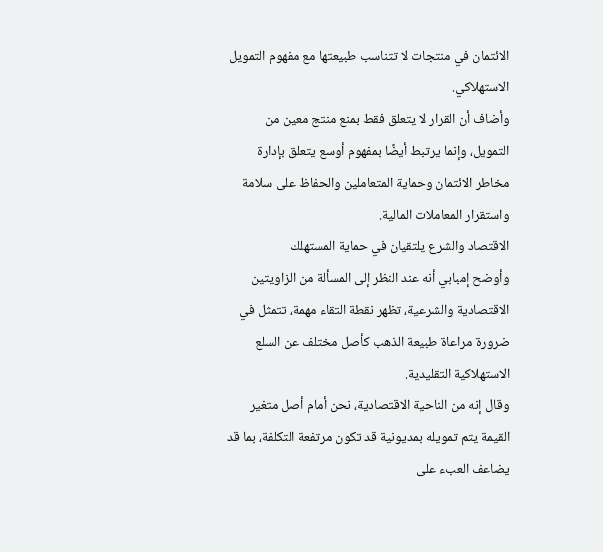الائتمان في منتجات لا تتناسب طبيعتها مع مفهوم التمويل الاستهلاكي.
وأضاف أن القرار لا يتعلق فقط بمنع منتج معين من التمويل، وإنما يرتبط أيضًا بمفهوم أوسع يتعلق بإدارة مخاطر الائتمان وحماية المتعاملين والحفاظ على سلامة واستقرار المعاملات المالية.
الاقتصاد والشرع يلتقيان في حماية المستهلك
وأوضح إمبابي أنه عند النظر إلى المسألة من الزاويتين الاقتصادية والشرعية، تظهر نقطة التقاء مهمة، تتمثل في ضرورة مراعاة طبيعة الذهب كأصل مختلف عن السلع الاستهلاكية التقليدية.
وقال إنه من الناحية الاقتصادية، نحن أمام أصل متغير القيمة يتم تمويله بمديونية قد تكون مرتفعة التكلفة، بما قد يضاعف العبء على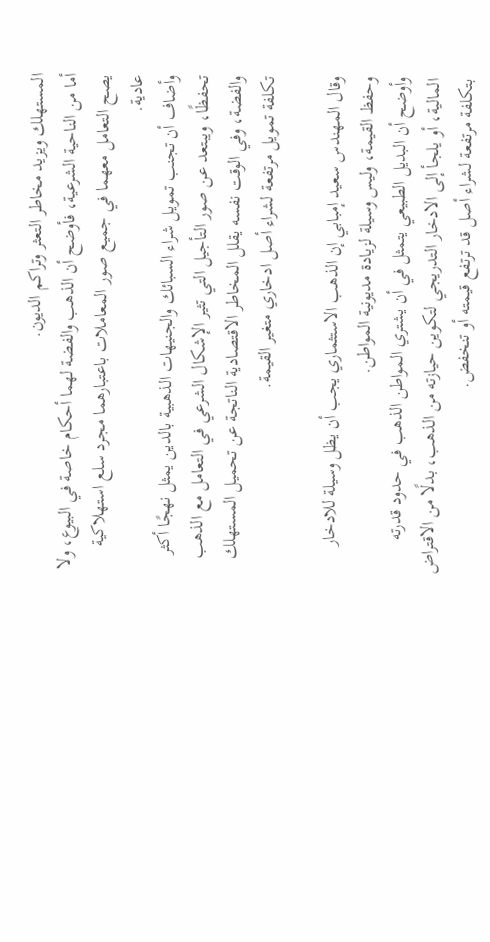المستهلك ويزيد مخاطر التعثر وتراكم الديون.
أما من الناحية الشرعية، فأوضح أن الذهب والفضة لهما أحكام خاصة في البيوع، ولا يصح التعامل معهما في جميع صور المعاملات باعتبارهما مجرد سلع استهلاكية عادية.
وأضاف أن تجنب تمويل شراء السبائك والجنيهات الذهبية بالدين يمثل نهجًا أكثر تحفظًا، ويبتعد عن صور التأجيل التي تثير الإشكال الشرعي في التعامل مع الذهب والفضة، وفي الوقت نفسه يقلل المخاطر الاقتصادية الناتجة عن تحميل المستهلك تكلفة تمويل مرتفعة لشراء أصل ادخاري متغير القيمة.

وقال المهندس سعيد إمبابي إن الذهب الاستثماري يجب أن يظل وسيلة للادخار وحفظ القيمة، وليس وسيلة لزيادة مديونية المواطن.
وأوضح أن البديل الطبيعي يتمثل في أن يشتري المواطن الذهب في حدود قدرته المالية، أو يلجأ إلى الادخار التدريجي لتكوين حيازته من الذهب، بدلًا من الاقتراض بتكلفة مرتفعة لشراء أصل قد ترتفع قيمته أو تنخفض.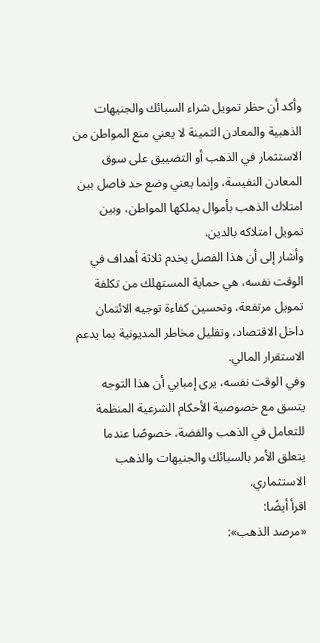وأكد أن حظر تمويل شراء السبائك والجنيهات الذهبية والمعادن الثمينة لا يعني منع المواطن من الاستثمار في الذهب أو التضييق على سوق المعادن النفيسة، وإنما يعني وضع حد فاصل بين امتلاك الذهب بأموال يملكها المواطن، وبين تمويل امتلاكه بالدين.
وأشار إلى أن هذا الفصل يخدم ثلاثة أهداف في الوقت نفسه، هي حماية المستهلك من تكلفة تمويل مرتفعة، وتحسين كفاءة توجيه الائتمان داخل الاقتصاد، وتقليل مخاطر المديونية بما يدعم الاستقرار المالي.
وفي الوقت نفسه، يرى إمبابي أن هذا التوجه يتسق مع خصوصية الأحكام الشرعية المنظمة للتعامل في الذهب والفضة، خصوصًا عندما يتعلق الأمر بالسبائك والجنيهات والذهب الاستثماري.
اقرأ أيضًا:
«مرصد الذهب»: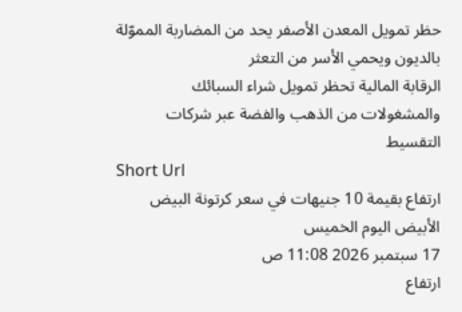حظر تمويل المعدن الأصفر يحد من المضاربة المموّلة بالديون ويحمي الأسر من التعثر
الرقابة المالية تحظر تمويل شراء السبائك والمشغولات من الذهب والفضة عبر شركات التقسيط
Short Url
ارتفاع بقيمة 10 جنيهات في سعر كرتونة البيض الأبيض اليوم الخميس
17 سبتمبر 2026 11:08 ص
ارتفاع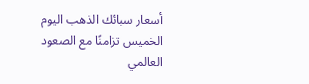أسعار سبائك الذهب اليوم الخميس تزامنًا مع الصعود العالمي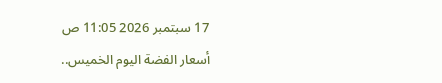17 سبتمبر 2026 11:05 ص
أسعار الفضة اليوم الخميس..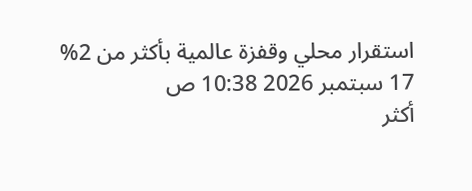استقرار محلي وقفزة عالمية بأكثر من 2%
17 سبتمبر 2026 10:38 ص
أكثر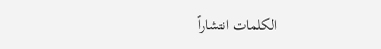الكلمات انتشاراً